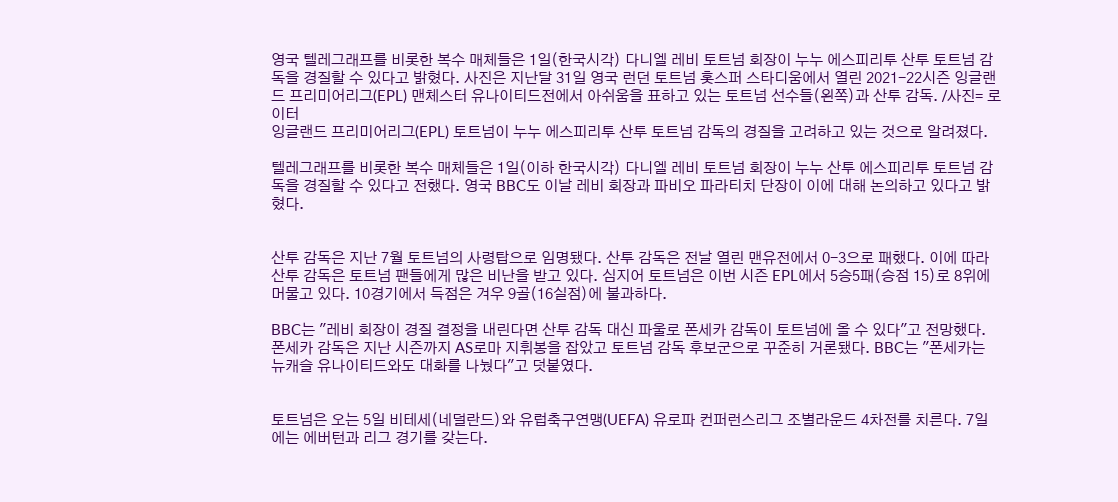영국 텔레그래프를 비롯한 복수 매체들은 1일(한국시각) 다니엘 레비 토트넘 회장이 누누 에스피리투 산투 토트넘 감독을 경질할 수 있다고 밝혔다. 사진은 지난달 31일 영국 런던 토트넘 홋스퍼 스타디움에서 열린 2021-22시즌 잉글랜드 프리미어리그(EPL) 맨체스터 유나이티드전에서 아쉬움을 표하고 있는 토트넘 선수들(왼쪽)과 산투 감독. /사진= 로이터
잉글랜드 프리미어리그(EPL) 토트넘이 누누 에스피리투 산투 토트넘 감독의 경질을 고려하고 있는 것으로 알려졌다.

텔레그래프를 비롯한 복수 매체들은 1일(이하 한국시각) 다니엘 레비 토트넘 회장이 누누 산투 에스피리투 토트넘 감독을 경질할 수 있다고 전했다. 영국 BBC도 이날 레비 회장과 파비오 파라티치 단장이 이에 대해 논의하고 있다고 밝혔다.


산투 감독은 지난 7월 토트넘의 사령탑으로 임명됐다. 산투 감독은 전날 열린 맨유전에서 0-3으로 패했다. 이에 따라 산투 감독은 토트넘 팬들에게 많은 비난을 받고 있다. 심지어 토트넘은 이번 시즌 EPL에서 5승5패(승점 15)로 8위에 머물고 있다. 10경기에서 득점은 겨우 9골(16실점)에 불과하다.

BBC는 "레비 회장이 경질 결정을 내린다면 산투 감독 대신 파울로 폰세카 감독이 토트넘에 올 수 있다"고 전망했다. 폰세카 감독은 지난 시즌까지 AS로마 지휘봉을 잡았고 토트넘 감독 후보군으로 꾸준히 거론됐다. BBC는 "폰세카는 뉴캐슬 유나이티드와도 대화를 나눴다"고 덧붙였다.


토트넘은 오는 5일 비테세(네덜란드)와 유럽축구연맹(UEFA) 유로파 컨퍼런스리그 조별라운드 4차전를 치른다. 7일에는 에버턴과 리그 경기를 갖는다.